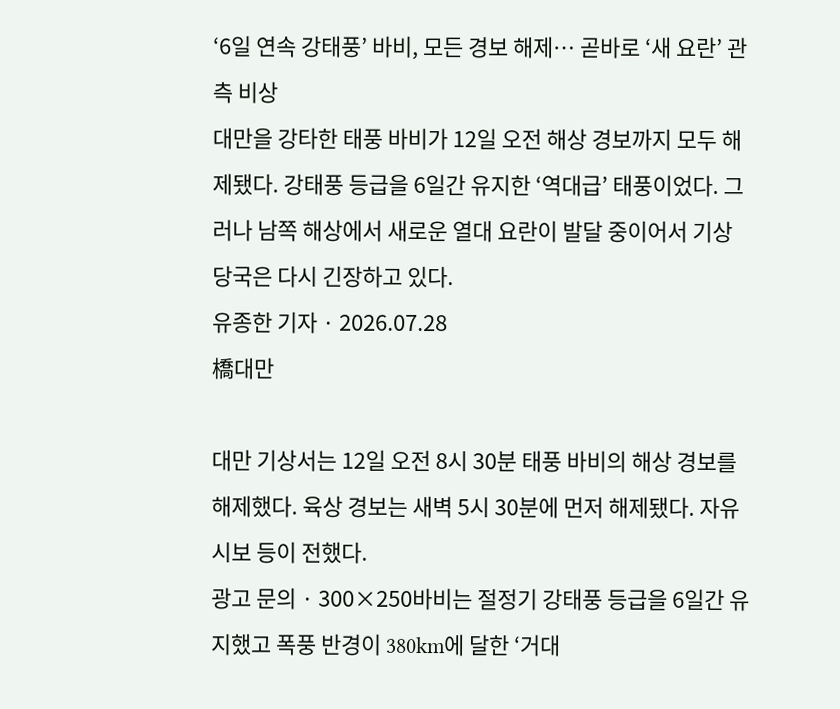‘6일 연속 강태풍’ 바비, 모든 경보 해제… 곧바로 ‘새 요란’ 관측 비상
대만을 강타한 태풍 바비가 12일 오전 해상 경보까지 모두 해제됐다. 강태풍 등급을 6일간 유지한 ‘역대급’ 태풍이었다. 그러나 남쪽 해상에서 새로운 열대 요란이 발달 중이어서 기상당국은 다시 긴장하고 있다.
유종한 기자 · 2026.07.28
橋대만

대만 기상서는 12일 오전 8시 30분 태풍 바비의 해상 경보를 해제했다. 육상 경보는 새벽 5시 30분에 먼저 해제됐다. 자유시보 등이 전했다.
광고 문의 · 300×250바비는 절정기 강태풍 등급을 6일간 유지했고 폭풍 반경이 380km에 달한 ‘거대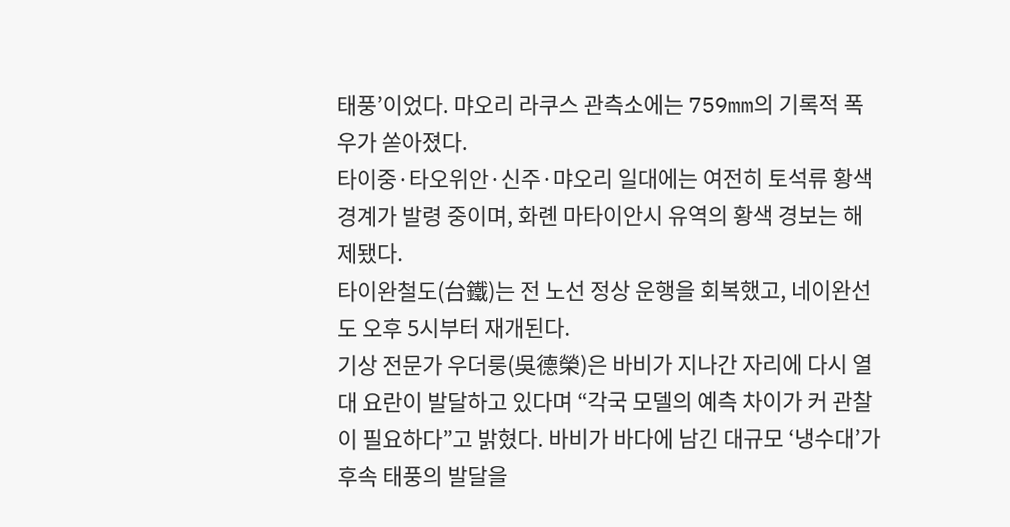태풍’이었다. 먀오리 라쿠스 관측소에는 759mm의 기록적 폭우가 쏟아졌다.
타이중·타오위안·신주·먀오리 일대에는 여전히 토석류 황색 경계가 발령 중이며, 화롄 마타이안시 유역의 황색 경보는 해제됐다.
타이완철도(台鐵)는 전 노선 정상 운행을 회복했고, 네이완선도 오후 5시부터 재개된다.
기상 전문가 우더룽(吳德榮)은 바비가 지나간 자리에 다시 열대 요란이 발달하고 있다며 “각국 모델의 예측 차이가 커 관찰이 필요하다”고 밝혔다. 바비가 바다에 남긴 대규모 ‘냉수대’가 후속 태풍의 발달을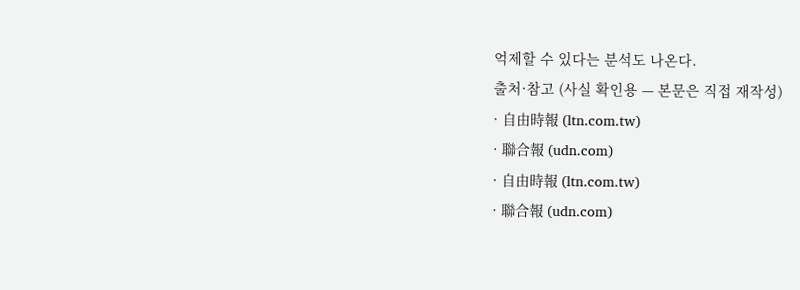억제할 수 있다는 분석도 나온다.
출처·참고 (사실 확인용 — 본문은 직접 재작성)
· 自由時報 (ltn.com.tw)
· 聯合報 (udn.com)
· 自由時報 (ltn.com.tw)
· 聯合報 (udn.com)